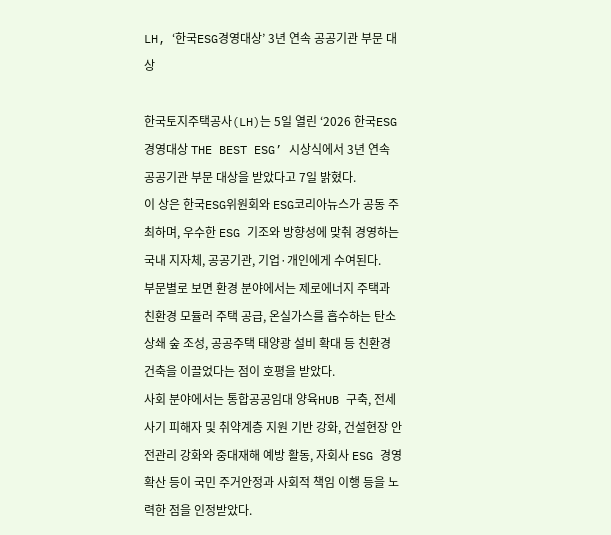LH, ‘한국ESG경영대상’ 3년 연속 공공기관 부문 대상

한국토지주택공사(LH)는 5일 열린 ‘2026 한국ESG경영대상 THE BEST ESG’ 시상식에서 3년 연속 공공기관 부문 대상을 받았다고 7일 밝혔다.
이 상은 한국ESG위원회와 ESG코리아뉴스가 공동 주최하며, 우수한 ESG 기조와 방향성에 맞춰 경영하는 국내 지자체, 공공기관, 기업·개인에게 수여된다.
부문별로 보면 환경 분야에서는 제로에너지 주택과 친환경 모듈러 주택 공급, 온실가스를 흡수하는 탄소 상쇄 숲 조성, 공공주택 태양광 설비 확대 등 친환경 건축을 이끌었다는 점이 호평을 받았다.
사회 분야에서는 통합공공임대 양육HUB 구축, 전세사기 피해자 및 취약계층 지원 기반 강화, 건설현장 안전관리 강화와 중대재해 예방 활동, 자회사 ESG 경영 확산 등이 국민 주거안정과 사회적 책임 이행 등을 노력한 점을 인정받았다.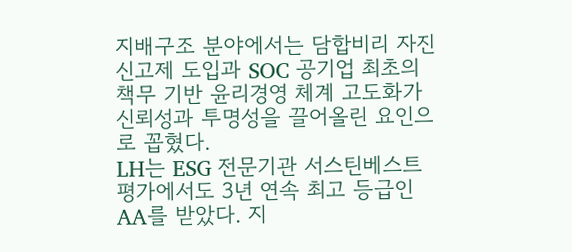지배구조 분야에서는 담합비리 자진신고제 도입과 SOC 공기업 최초의 책무 기반 윤리경영 체계 고도화가 신뢰성과 투명성을 끌어올린 요인으로 꼽혔다.
LH는 ESG 전문기관 서스틴베스트 평가에서도 3년 연속 최고 등급인 AA를 받았다. 지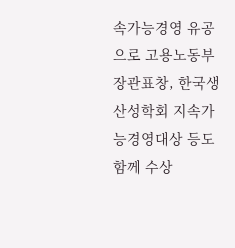속가능경영 유공으로 고용노동부 장관표창, 한국생산성학회 지속가능경영대상 등도 함께 수상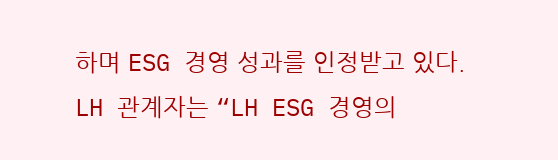하며 ESG 경영 성과를 인정받고 있다.
LH 관계자는 “LH ESG 경영의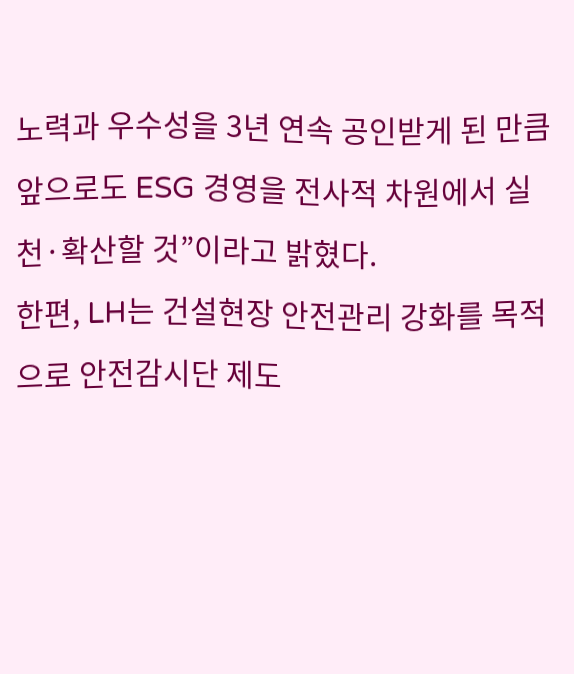노력과 우수성을 3년 연속 공인받게 된 만큼 앞으로도 ESG 경영을 전사적 차원에서 실천·확산할 것”이라고 밝혔다.
한편, LH는 건설현장 안전관리 강화를 목적으로 안전감시단 제도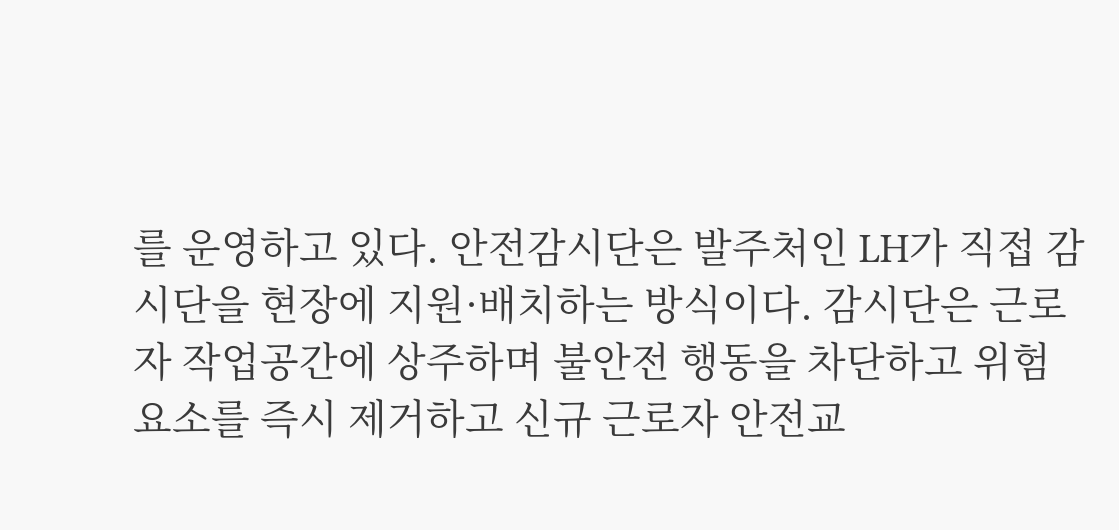를 운영하고 있다. 안전감시단은 발주처인 LH가 직접 감시단을 현장에 지원·배치하는 방식이다. 감시단은 근로자 작업공간에 상주하며 불안전 행동을 차단하고 위험요소를 즉시 제거하고 신규 근로자 안전교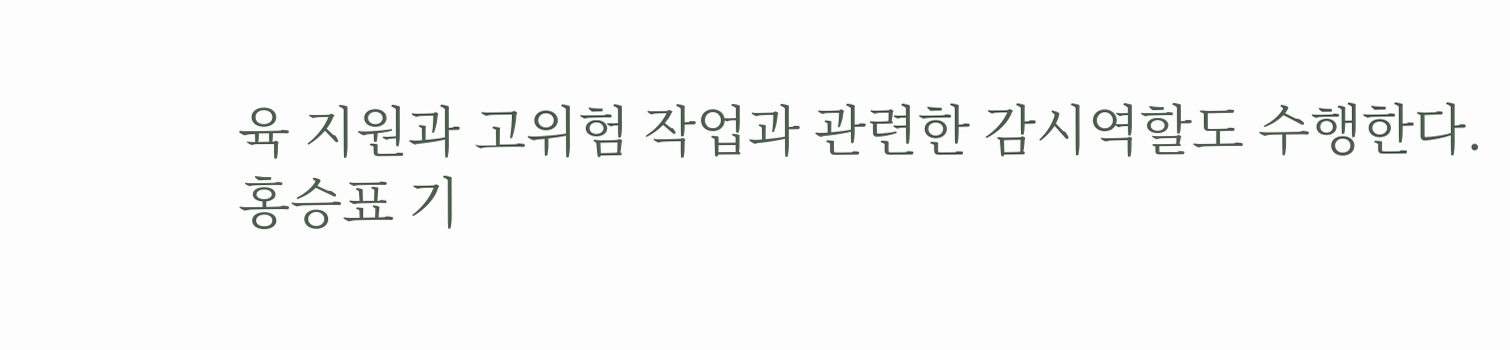육 지원과 고위험 작업과 관련한 감시역할도 수행한다.
홍승표 기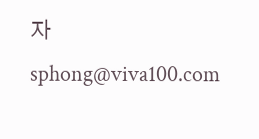자 sphong@viva100.com